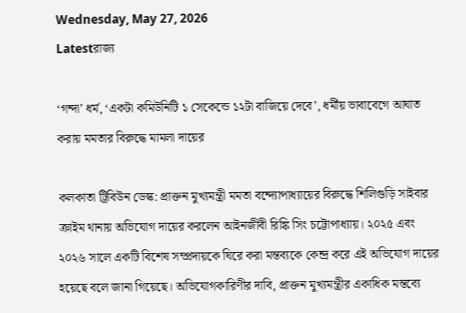Wednesday, May 27, 2026
Latestরাজ্য

‘গন্দা’ ধর্ম, ‘একটা কমিউনিটি ১ সেকেন্ডে ১২টা বাজিয়ে দেবে’, ধর্মীয় ভাবাবেগে আঘাত করায় মমতার বিরুদ্ধে মামলা দায়ের

কলকাতা ট্রিবিউন ডেস্ক: প্রাক্তন মুখ্যমন্ত্রী মমতা বন্দ্যোপাধ্যায়ের বিরুদ্ধে শিলিগুড়ি সাইবার ক্রাইম থানায় অভিযোগ দায়ের করলেন আইনজীবী রিঙ্কি সিং চট্টোপাধ্যায়। ২০২৫ এবং ২০২৬ সালে একটি বিশেষ সম্প্রদায়কে ঘিরে করা মন্তব্যকে কেন্দ্র করে এই অভিযোগ দায়ের হয়েছে বলে জানা গিয়েছে। অভিযোগকারিণীর দাবি, প্রাক্তন মুখ্যমন্ত্রীর একাধিক মন্তব্যে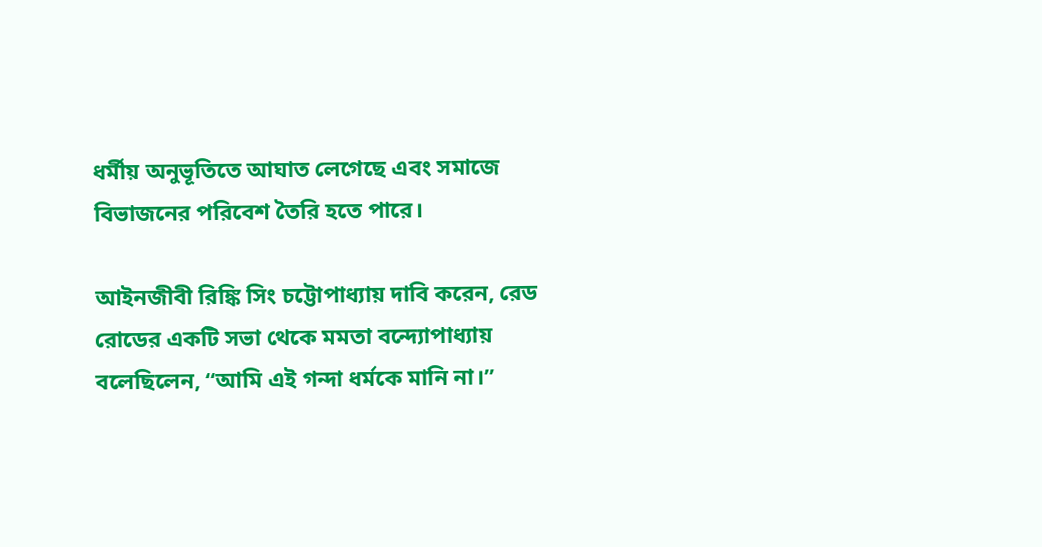ধর্মীয় অনুভূতিতে আঘাত লেগেছে এবং সমাজে বিভাজনের পরিবেশ তৈরি হতে পারে।

আইনজীবী রিঙ্কি সিং চট্টোপাধ্যায় দাবি করেন, রেড রোডের একটি সভা থেকে মমতা বন্দ্যোপাধ্যায় বলেছিলেন, “আমি এই গন্দা ধর্মকে মানি না।”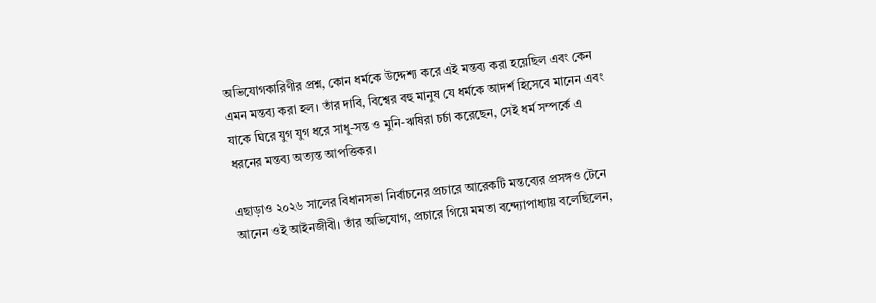অভিযোগকারিণীর প্রশ্ন, কোন ধর্মকে উদ্দেশ্য করে এই মন্তব্য করা হয়েছিল এবং কেন এমন মন্তব্য করা হল। তাঁর দাবি, বিশ্বের বহু মানুষ যে ধর্মকে আদর্শ হিসেবে মানেন এবং যাকে ঘিরে যুগ যুগ ধরে সাধু-সন্ত ও মুনি-ঋষিরা চর্চা করেছেন, সেই ধর্ম সম্পর্কে এ ধরনের মন্তব্য অত্যন্ত আপত্তিকর।

এছাড়াও ২০২৬ সালের বিধানসভা নির্বাচনের প্রচারে আরেকটি মন্তব্যের প্রসঙ্গও টেনে আনেন ওই আইনজীবী। তাঁর অভিযোগ, প্রচারে গিয়ে মমতা বন্দ্যোপাধ্যায় বলেছিলেন,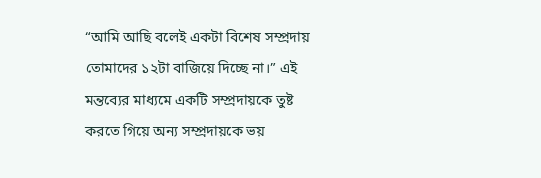“আমি আছি বলেই একটা বিশেষ সম্প্রদায় তোমাদের ১২টা বাজিয়ে দিচ্ছে না।” এই মন্তব্যের মাধ্যমে একটি সম্প্রদায়কে তুষ্ট করতে গিয়ে অন্য সম্প্রদায়কে ভয়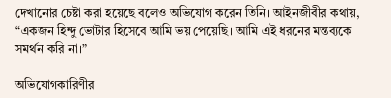দেখানোর চেষ্টা করা হয়েছে বলেও অভিযোগ করেন তিনি। আইনজীবীর কথায়, “একজন হিন্দু ভোটার হিসেবে আমি ভয় পেয়েছি। আমি এই ধরনের মন্তব্যকে সমর্থন করি না।”

অভিযোগকারিণীর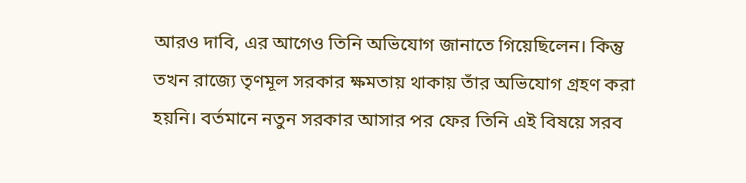আরও দাবি, এর আগেও তিনি অভিযোগ জানাতে গিয়েছিলেন। কিন্তু তখন রাজ্যে তৃণমূল সরকার ক্ষমতায় থাকায় তাঁর অভিযোগ গ্রহণ করা হয়নি। বর্তমানে নতুন সরকার আসার পর ফের তিনি এই বিষয়ে সরব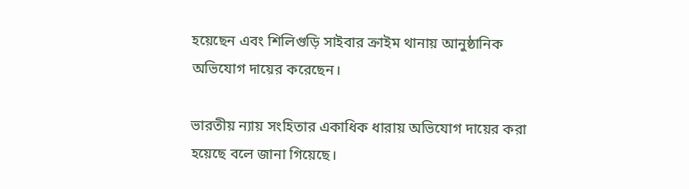হয়েছেন এবং শিলিগুড়ি সাইবার ক্রাইম থানায় আনুষ্ঠানিক অভিযোগ দায়ের করেছেন।

ভারতীয় ন্যায় সংহিতার একাধিক ধারায় অভিযোগ দায়ের করা হয়েছে বলে জানা গিয়েছে।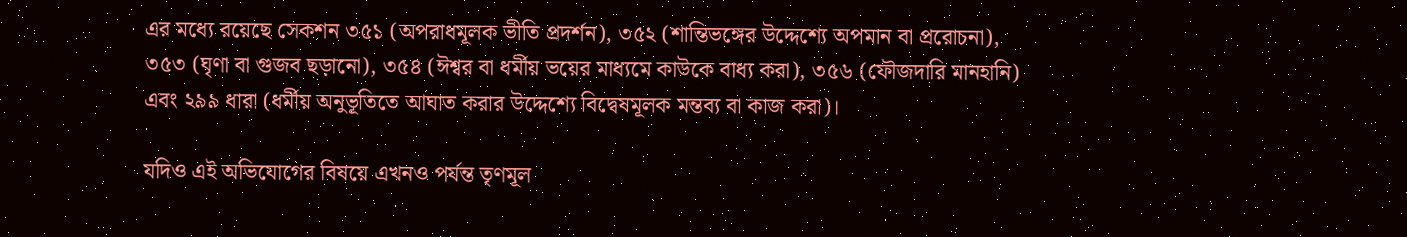এর মধ্যে রয়েছে সেকশন ৩৫১ (অপরাধমূলক ভীতি প্রদর্শন), ৩৫২ (শান্তিভঙ্গের উদ্দেশ্যে অপমান বা প্ররোচনা), ৩৫৩ (ঘৃণা বা গুজব ছড়ানো), ৩৫৪ (ঈশ্বর বা ধর্মীয় ভয়ের মাধ্যমে কাউকে বাধ্য করা), ৩৫৬ (ফৌজদারি মানহানি) এবং ২৯৯ ধারা (ধর্মীয় অনুভূতিতে আঘাত করার উদ্দেশ্যে বিদ্বেষমূলক মন্তব্য বা কাজ করা)।

যদিও এই অভিযোগের বিষয়ে এখনও পর্যন্ত তৃণমূল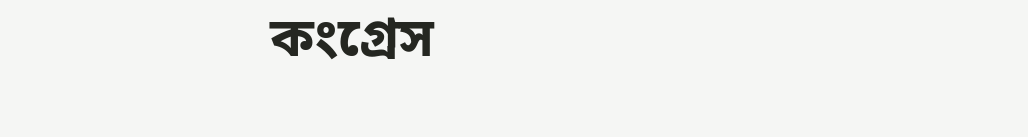কংগ্রেস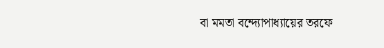বা মমতা বন্দ্যোপাধ্যায়ের তরফে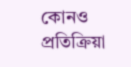কোনও প্রতিক্রিয়া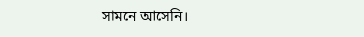সামনে আসেনি।